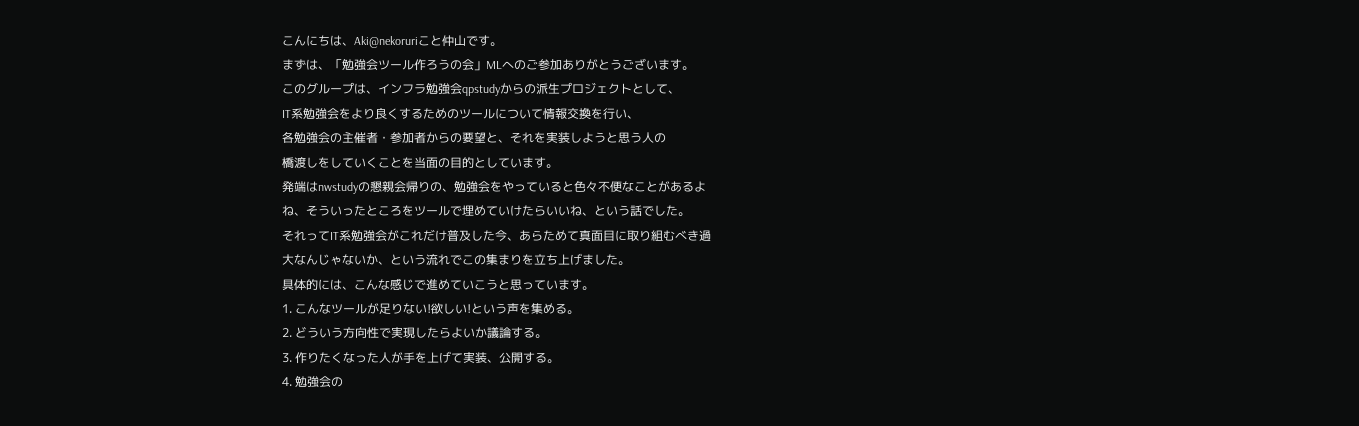こんにちは、Aki@nekoruriこと仲山です。
まずは、「勉強会ツール作ろうの会」MLへのご参加ありがとうございます。
このグループは、インフラ勉強会qpstudyからの派生プロジェクトとして、
IT系勉強会をより良くするためのツールについて情報交換を行い、
各勉強会の主催者・参加者からの要望と、それを実装しようと思う人の
橋渡しをしていくことを当面の目的としています。
発端はnwstudyの懇親会帰りの、勉強会をやっていると色々不便なことがあるよ
ね、そういったところをツールで埋めていけたらいいね、という話でした。
それってIT系勉強会がこれだけ普及した今、あらためて真面目に取り組むべき過
大なんじゃないか、という流れでこの集まりを立ち上げました。
具体的には、こんな感じで進めていこうと思っています。
1. こんなツールが足りない!欲しい!という声を集める。
2. どういう方向性で実現したらよいか議論する。
3. 作りたくなった人が手を上げて実装、公開する。
4. 勉強会の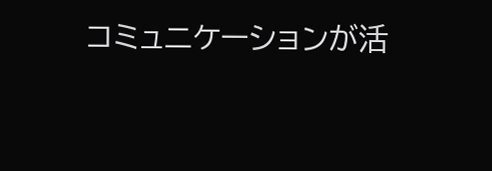コミュニケーションが活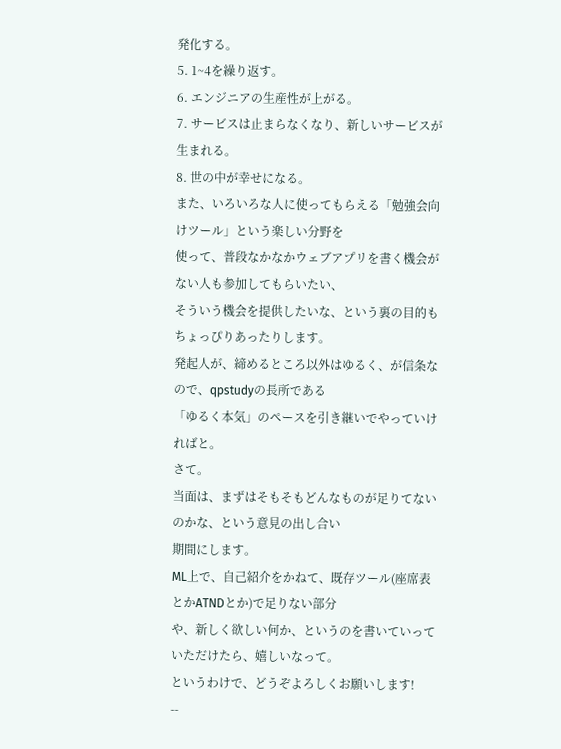発化する。
5. 1~4を繰り返す。
6. エンジニアの生産性が上がる。
7. サービスは止まらなくなり、新しいサービスが生まれる。
8. 世の中が幸せになる。
また、いろいろな人に使ってもらえる「勉強会向けツール」という楽しい分野を
使って、普段なかなかウェブアプリを書く機会がない人も参加してもらいたい、
そういう機会を提供したいな、という裏の目的もちょっぴりあったりします。
発起人が、締めるところ以外はゆるく、が信条なので、qpstudyの長所である
「ゆるく本気」のペースを引き継いでやっていければと。
さて。
当面は、まずはそもそもどんなものが足りてないのかな、という意見の出し合い
期間にします。
ML上で、自己紹介をかねて、既存ツール(座席表とかATNDとか)で足りない部分
や、新しく欲しい何か、というのを書いていっていただけたら、嬉しいなって。
というわけで、どうぞよろしくお願いします!
--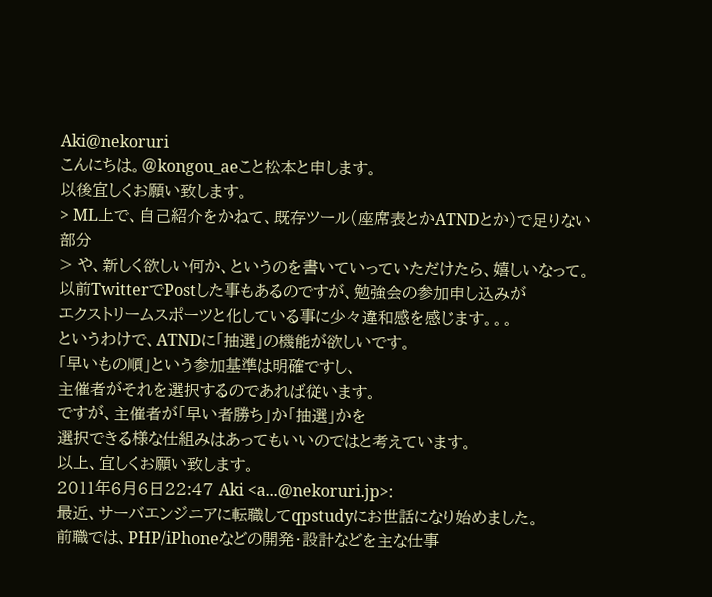Aki@nekoruri
こんにちは。@kongou_aeこと松本と申します。
以後宜しくお願い致します。
> ML上で、自己紹介をかねて、既存ツール(座席表とかATNDとか)で足りない部分
> や、新しく欲しい何か、というのを書いていっていただけたら、嬉しいなって。
以前TwitterでPostした事もあるのですが、勉強会の参加申し込みが
エクストリームスポーツと化している事に少々違和感を感じます。。。
というわけで、ATNDに「抽選」の機能が欲しいです。
「早いもの順」という参加基準は明確ですし、
主催者がそれを選択するのであれば従います。
ですが、主催者が「早い者勝ち」か「抽選」かを
選択できる様な仕組みはあってもいいのではと考えています。
以上、宜しくお願い致します。
2011年6月6日22:47 Aki <a...@nekoruri.jp>:
最近、サーバエンジニアに転職してqpstudyにお世話になり始めました。
前職では、PHP/iPhoneなどの開発・設計などを主な仕事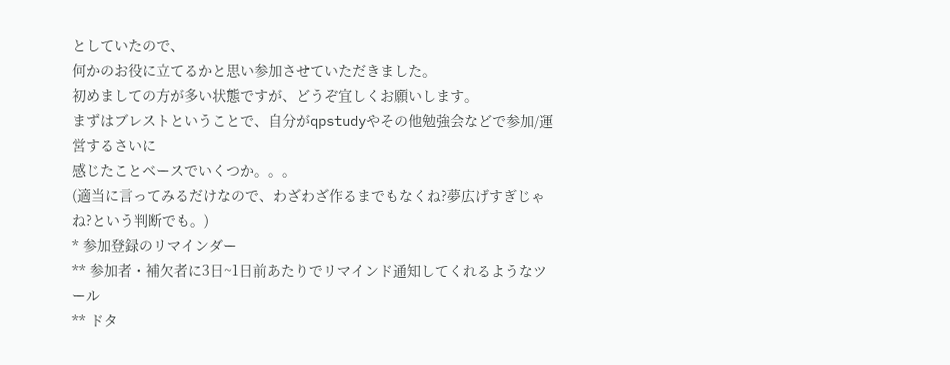としていたので、
何かのお役に立てるかと思い参加させていただきました。
初めましての方が多い状態ですが、どうぞ宜しくお願いします。
まずはブレストということで、自分がqpstudyやその他勉強会などで参加/運営するさいに
感じたことベースでいくつか。。。
(適当に言ってみるだけなので、わざわざ作るまでもなくね?夢広げすぎじゃね?という判断でも。)
* 参加登録のリマインダー
** 参加者・補欠者に3日~1日前あたりでリマインド通知してくれるようなツール
** ドタ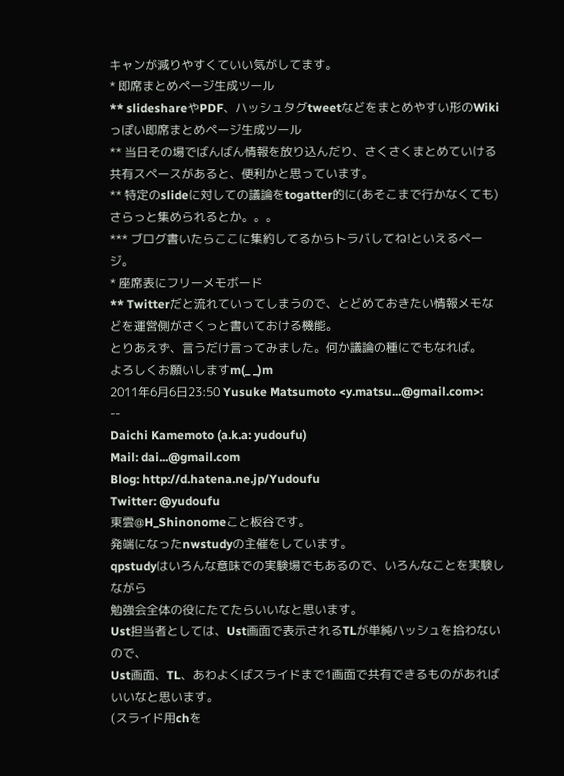キャンが減りやすくていい気がしてます。
* 即席まとめページ生成ツール
** slideshareやPDF、ハッシュタグtweetなどをまとめやすい形のWikiっぽい即席まとめページ生成ツール
** 当日その場でばんばん情報を放り込んだり、さくさくまとめていける共有スペースがあると、便利かと思っています。
** 特定のslideに対しての議論をtogatter的に(あそこまで行かなくても)さらっと集められるとか。。。
*** ブログ書いたらここに集約してるからトラバしてね!といえるページ。
* 座席表にフリーメモボード
** Twitterだと流れていってしまうので、とどめておきたい情報メモなどを運営側がさくっと書いておける機能。
とりあえず、言うだけ言ってみました。何か議論の種にでもなれば。
よろしくお願いしますm(_ _)m
2011年6月6日23:50 Yusuke Matsumoto <y.matsu...@gmail.com>:
--
Daichi Kamemoto (a.k.a: yudoufu)
Mail: dai...@gmail.com
Blog: http://d.hatena.ne.jp/Yudoufu
Twitter: @yudoufu
東雲@H_Shinonomeこと板谷です。
発端になったnwstudyの主催をしています。
qpstudyはいろんな意味での実験場でもあるので、いろんなことを実験しながら
勉強会全体の役にたてたらいいなと思います。
Ust担当者としては、Ust画面で表示されるTLが単純ハッシュを拾わないので、
Ust画面、TL、あわよくばスライドまで1画面で共有できるものがあればいいなと思います。
(スライド用chを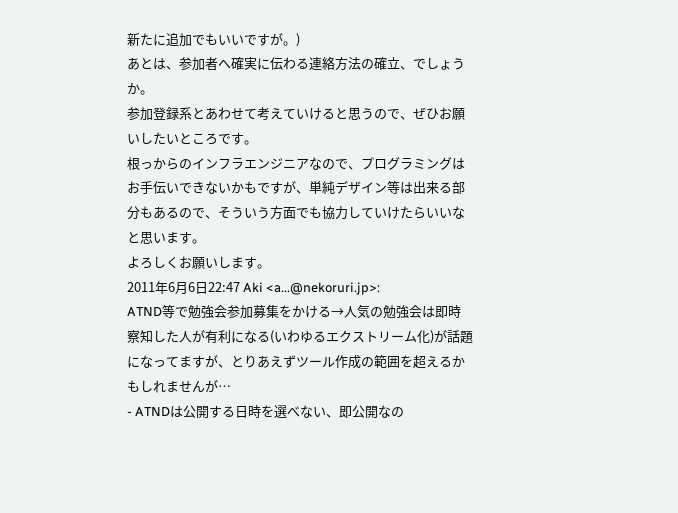新たに追加でもいいですが。)
あとは、参加者へ確実に伝わる連絡方法の確立、でしょうか。
参加登録系とあわせて考えていけると思うので、ぜひお願いしたいところです。
根っからのインフラエンジニアなので、プログラミングはお手伝いできないかもですが、単純デザイン等は出来る部分もあるので、そういう方面でも協力していけたらいいなと思います。
よろしくお願いします。
2011年6月6日22:47 Aki <a...@nekoruri.jp>:
ATND等で勉強会参加募集をかける→人気の勉強会は即時察知した人が有利になる(いわゆるエクストリーム化)が話題になってますが、とりあえずツール作成の範囲を超えるかもしれませんが…
- ATNDは公開する日時を選べない、即公開なの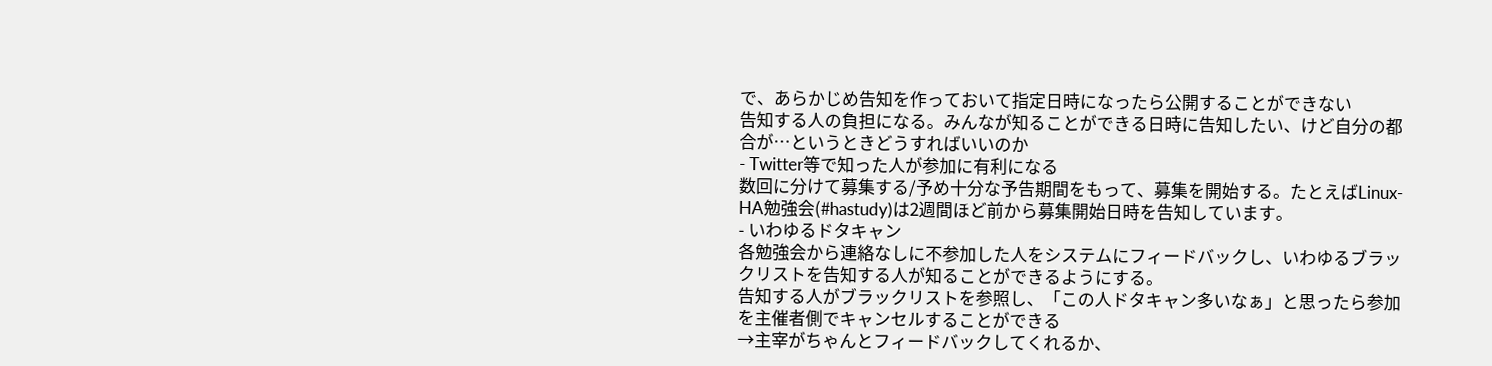で、あらかじめ告知を作っておいて指定日時になったら公開することができない
告知する人の負担になる。みんなが知ることができる日時に告知したい、けど自分の都合が…というときどうすればいいのか
- Twitter等で知った人が参加に有利になる
数回に分けて募集する/予め十分な予告期間をもって、募集を開始する。たとえばLinux-HA勉強会(#hastudy)は2週間ほど前から募集開始日時を告知しています。
- いわゆるドタキャン
各勉強会から連絡なしに不参加した人をシステムにフィードバックし、いわゆるブラックリストを告知する人が知ることができるようにする。
告知する人がブラックリストを参照し、「この人ドタキャン多いなぁ」と思ったら参加を主催者側でキャンセルすることができる
→主宰がちゃんとフィードバックしてくれるか、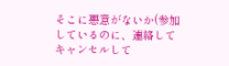そこに悪意がないか(参加しているのに、連絡してキャンセルして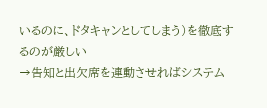いるのに、ドタキャンとしてしまう)を徹底するのが厳しい
→告知と出欠席を連動させればシステム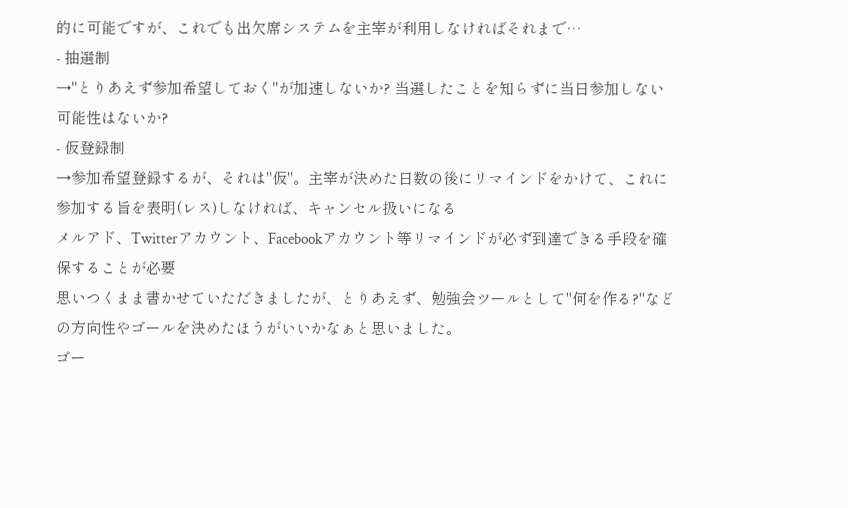的に可能ですが、これでも出欠席システムを主宰が利用しなければそれまで…
- 抽選制
→"とりあえず参加希望しておく"が加速しないか? 当選したことを知らずに当日参加しない可能性はないか?
- 仮登録制
→参加希望登録するが、それは"仮"。主宰が決めた日数の後にリマインドをかけて、これに参加する旨を表明(レス)しなければ、キャンセル扱いになる
メルアド、Twitterアカウント、Facebookアカウント等リマインドが必ず到達できる手段を確保することが必要
思いつくまま書かせていただきましたが、とりあえず、勉強会ツールとして"何を作る?"などの方向性やゴールを決めたほうがいいかなぁと思いました。
ゴー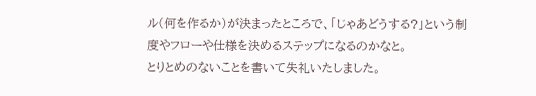ル(何を作るか)が決まったところで、「じゃあどうする?」という制度やフローや仕様を決めるステップになるのかなと。
とりとめのないことを書いて失礼いたしました。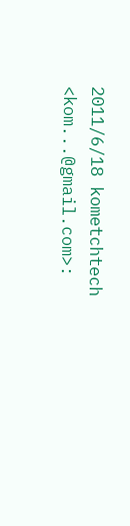2011/6/18 kometchtech <kom...@gmail.com>: